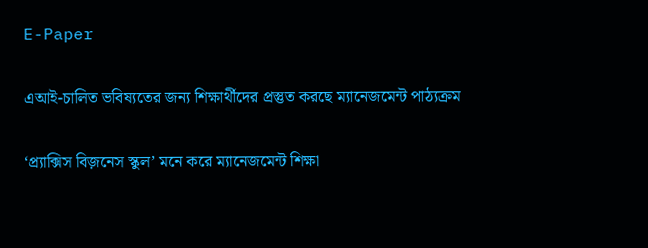E-Paper

এআই-চালিত ভবিষ্যতের জন্য শিক্ষার্থীদের প্রস্তুত করছে ম্যানেজমেন্ট পাঠ্যক্রম

‘প্র্যাক্সিস বিজ়নেস স্কুল’ মনে করে ম্যানেজমেন্ট শিক্ষা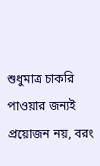শুধুমাত্র চাকরি পাওয়ার জন্যই প্রয়োজন নয়, বরং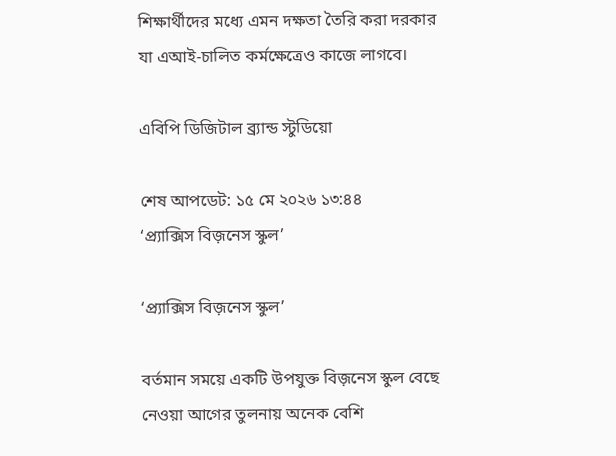শিক্ষার্থীদের মধ্যে এমন দক্ষতা তৈরি করা দরকার যা এআই-চালিত কর্মক্ষেত্রেও কাজে লাগবে।

এবিপি ডিজিটাল ব্র্যান্ড স্টুডিয়ো

শেষ আপডেট: ১৫ মে ২০২৬ ১৩:৪৪
‘প্র্যাক্সিস বিজ়নেস স্কুল’

‘প্র্যাক্সিস বিজ়নেস স্কুল’

বর্তমান সময়ে একটি উপযুক্ত বিজ়নেস স্কুল বেছে নেওয়া আগের তুলনায় অনেক বেশি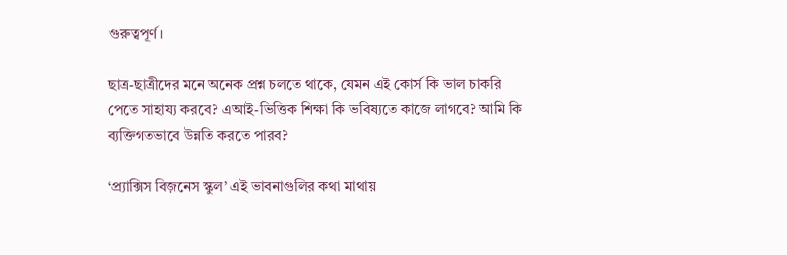গুরুত্বপূর্ণ।

ছাত্র-ছাত্রীদের মনে অনেক প্রশ্ন চলতে থাকে, যেমন এই কোর্স কি ভাল চাকরি পেতে সাহায্য করবে? এআই-ভিত্তিক শিক্ষা কি ভবিষ্যতে কাজে লাগবে? আমি কি ব্যক্তিগতভাবে উন্নতি করতে পারব?

‘প্র্যাক্সিস বিজ়নেস স্কুল’ এই ভাবনাগুলির কথা মাথায়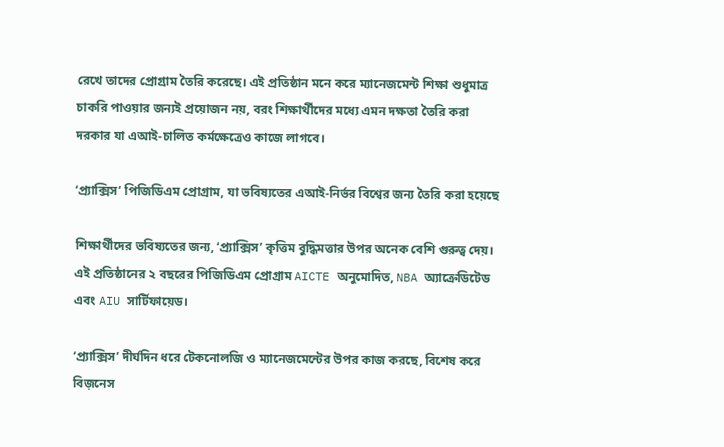রেখে তাদের প্রোগ্রাম তৈরি করেছে। এই প্রতিষ্ঠান মনে করে ম্যানেজমেন্ট শিক্ষা শুধুমাত্র চাকরি পাওয়ার জন্যই প্রয়োজন নয়, বরং শিক্ষার্থীদের মধ্যে এমন দক্ষতা তৈরি করা দরকার যা এআই-চালিত কর্মক্ষেত্রেও কাজে লাগবে।

‘প্র্যাক্সিস’ পিজিডিএম প্রোগ্রাম, যা ভবিষ্যতের এআই-নির্ভর বিশ্বের জন্য তৈরি করা হয়েছে

শিক্ষার্থীদের ভবিষ্যতের জন্য, ‘প্র্যাক্সিস’ কৃত্তিম বুদ্ধিমত্তার উপর অনেক বেশি গুরুত্ব দেয়। এই প্রতিষ্ঠানের ২ বছরের পিজিডিএম প্রোগ্রাম AICTE অনুমোদিত, NBA অ্যাক্রেডিটেড এবং AIU সার্টিফায়েড।

‘প্র্যাক্সিস’ দীর্ঘদিন ধরে টেকনোলজি ও ম্যানেজমেন্টের উপর কাজ করছে, বিশেষ করে বিজ়নেস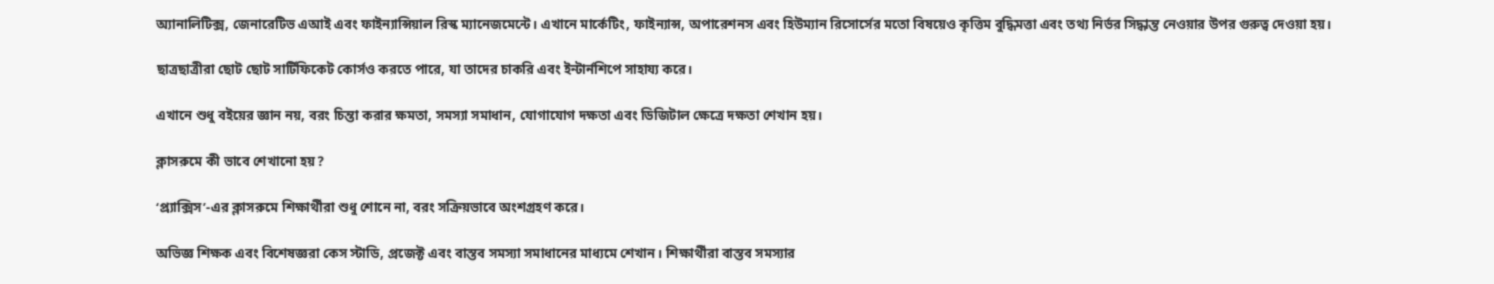অ্যানালিটিক্স, জেনারেটিভ এআই এবং ফাইন্যান্সিয়াল রিস্ক ম্যানেজমেন্টে। এখানে মার্কেটিং, ফাইন্যান্স, অপারেশনস এবং হিউম্যান রিসোর্সের মতো বিষয়েও কৃত্তিম বুদ্ধিমত্তা এবং তথ্য নির্ভর সিদ্ধান্ত নেওয়ার উপর গুরুত্ব দেওয়া হয়।

ছাত্রছাত্রীরা ছোট ছোট সার্টিফিকেট কোর্সও করতে পারে, যা তাদের চাকরি এবং ইন্টার্নশিপে সাহায্য করে।

এখানে শুধু বইয়ের জ্ঞান নয়, বরং চিন্তা করার ক্ষমতা, সমস্যা সমাধান, যোগাযোগ দক্ষতা এবং ডিজিটাল ক্ষেত্রে দক্ষতা শেখান হয়।

ক্লাসরুমে কী ভাবে শেখানো হয়?

‘প্র্যাক্সিস’-এর ক্লাসরুমে শিক্ষার্থীরা শুধু শোনে না, বরং সক্রিয়ভাবে অংশগ্রহণ করে।

অভিজ্ঞ শিক্ষক এবং বিশেষজ্ঞরা কেস স্টাডি, প্রজেক্ট এবং বাস্তব সমস্যা সমাধানের মাধ্যমে শেখান। শিক্ষার্থীরা বাস্তব সমস্যার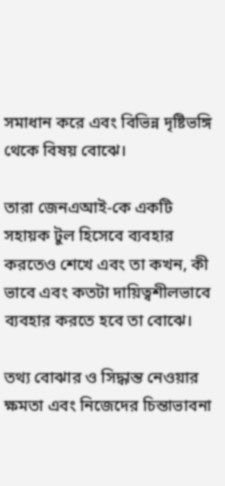সমাধান করে এবং বিভিন্ন দৃষ্টিভঙ্গি থেকে বিষয় বোঝে।

তারা জেনএআই-কে একটি সহায়ক টুল হিসেবে ব্যবহার করতেও শেখে এবং তা কখন, কী ভাবে এবং কতটা দায়িত্বশীলভাবে ব্যবহার করতে হবে তা বোঝে।

তথ্য বোঝার ও সিদ্ধান্ত নেওয়ার ক্ষমতা এবং নিজেদের চিন্তাভাবনা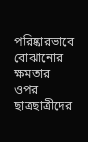পরিষ্কারভাবে বোঝানোর ক্ষমতার ওপর ছাত্রছাত্রীদের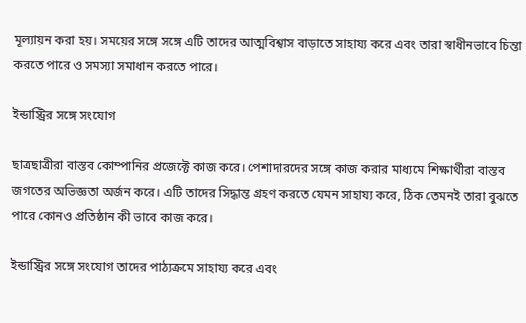মূল্যায়ন করা হয়। সময়ের সঙ্গে সঙ্গে এটি তাদের আত্মবিশ্বাস বাড়াতে সাহায্য করে এবং তারা স্বাধীনভাবে চিন্তা করতে পারে ও সমস্যা সমাধান করতে পারে।

ইন্ডাস্ট্রির সঙ্গে সংযোগ

ছাত্রছাত্রীরা বাস্তব কোম্পানির প্রজেক্টে কাজ করে। পেশাদারদের সঙ্গে কাজ করার মাধ্যমে শিক্ষার্থীরা বাস্তব জগতের অভিজ্ঞতা অর্জন করে। এটি তাদের সিদ্ধান্ত গ্রহণ করতে যেমন সাহায্য করে, ঠিক তেমনই তারা বুঝতে পারে কোনও প্রতিষ্ঠান কী ভাবে কাজ করে।

ইন্ডাস্ট্রির সঙ্গে সংযোগ তাদের পাঠ্যক্রমে সাহায্য করে এবং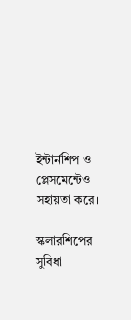ইন্টার্নশিপ ও প্লেসমেন্টেও সহায়তা করে।

স্কলারশিপের সুবিধা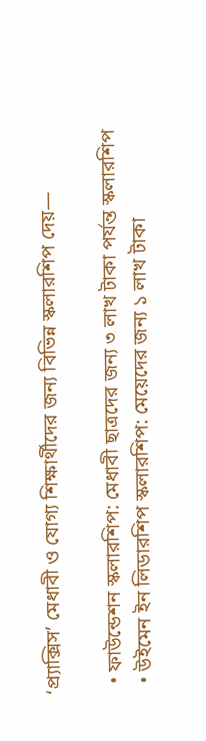‘প্র্যাক্সিস’ মেধাবী ও যোগ্য শিক্ষার্থীদের জন্য বিভিন্ন স্কলারশিপ দেয়—

  • ফাউন্ডেশন স্কলারশিপ: মেধাবী ছাত্রদের জন্য ৩ লাখ টাকা পর্যন্ত স্কলারশিপ
  • উইমেন ইন লিডারশিপ স্কলারশিপ: মেয়েদের জন্য ১ লাখ টাকা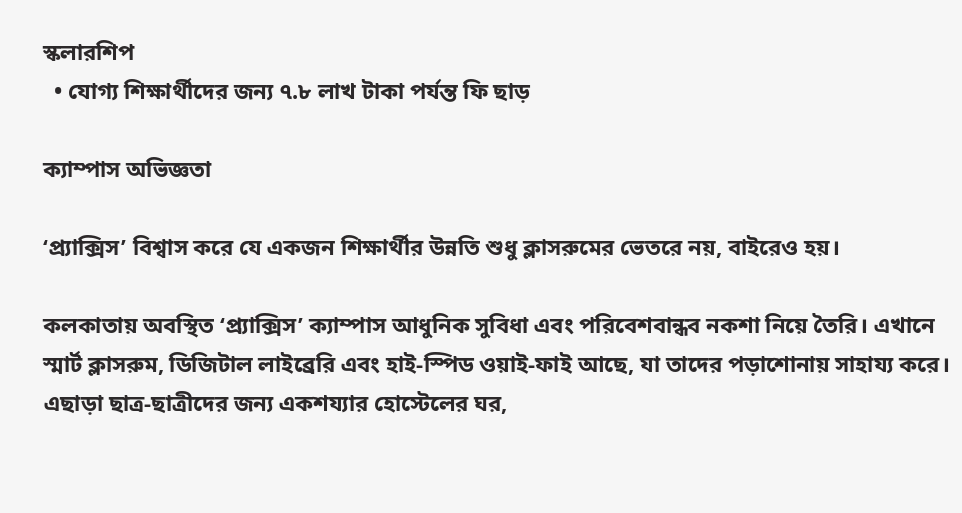স্কলারশিপ
  • যোগ্য শিক্ষার্থীদের জন্য ৭.৮ লাখ টাকা পর্যন্ত ফি ছাড়

ক্যাম্পাস অভিজ্ঞতা

‘প্র্যাক্সিস’ বিশ্বাস করে যে একজন শিক্ষার্থীর উন্নতি শুধু ক্লাসরুমের ভেতরে নয়, বাইরেও হয়।

কলকাতায় অবস্থিত ‘প্র্যাক্সিস’ ক্যাম্পাস আধুনিক সুবিধা এবং পরিবেশবান্ধব নকশা নিয়ে তৈরি। এখানে স্মার্ট ক্লাসরুম, ডিজিটাল লাইব্রেরি এবং হাই-স্পিড ওয়াই-ফাই আছে, যা তাদের পড়াশোনায় সাহায্য করে। এছাড়া ছাত্র-ছাত্রীদের জন্য একশয্যার হোস্টেলের ঘর,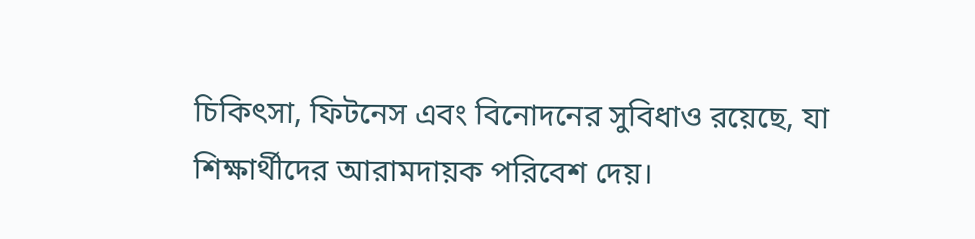চিকিৎসা, ফিটনেস এবং বিনোদনের সুবিধাও রয়েছে, যা শিক্ষার্থীদের আরামদায়ক পরিবেশ দেয়।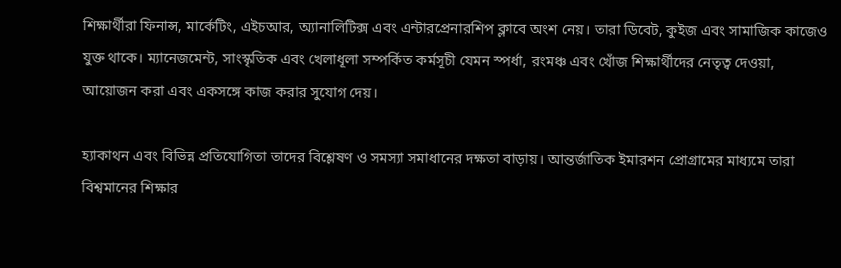শিক্ষার্থীরা ফিনান্স, মার্কেটিং, এইচআর, অ্যানালিটিক্স এবং এন্টারপ্রেনারশিপ ক্লাবে অংশ নেয়। তারা ডিবেট, কুইজ এবং সামাজিক কাজেও যুক্ত থাকে। ম্যানেজমেন্ট, সাংস্কৃতিক এবং খেলাধূলা সম্পর্কিত কর্মসূচী যেমন স্পর্ধা, রংমঞ্চ এবং খোঁজ শিক্ষার্থীদের নেতৃত্ব দেওয়া, আয়োজন করা এবং একসঙ্গে কাজ করার সুযোগ দেয়।

হ্যাকাথন এবং বিভিন্ন প্রতিযোগিতা তাদের বিশ্লেষণ ও সমস্যা সমাধানের দক্ষতা বাড়ায়। আন্তর্জাতিক ইমারশন প্রোগ্রামের মাধ্যমে তারা বিশ্বমানের শিক্ষার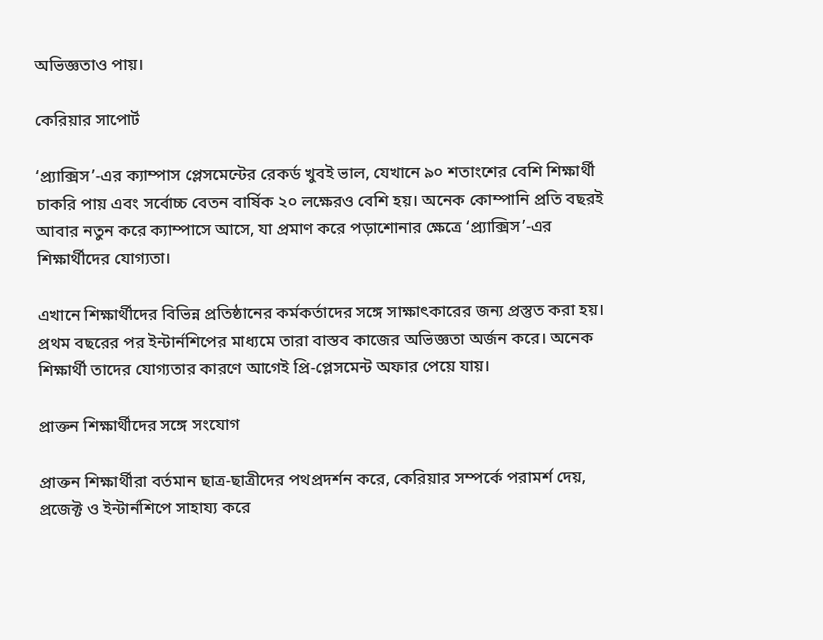অভিজ্ঞতাও পায়।

কেরিয়ার সাপোর্ট

‘প্র্যাক্সিস’-এর ক্যাম্পাস প্লেসমেন্টের রেকর্ড খুবই ভাল, যেখানে ৯০ শতাংশের বেশি শিক্ষার্থী চাকরি পায় এবং সর্বোচ্চ বেতন বার্ষিক ২০ লক্ষেরও বেশি হয়। অনেক কোম্পানি প্রতি বছরই আবার নতুন করে ক্যাম্পাসে আসে, যা প্রমাণ করে পড়াশোনার ক্ষেত্রে ‘প্র্যাক্সিস’-এর শিক্ষার্থীদের যোগ্যতা।

এখানে শিক্ষার্থীদের বিভিন্ন প্রতিষ্ঠানের কর্মকর্তাদের সঙ্গে সাক্ষাৎকারের জন্য প্রস্তুত করা হয়। প্রথম বছরের পর ইন্টার্নশিপের মাধ্যমে তারা বাস্তব কাজের অভিজ্ঞতা অর্জন করে। অনেক শিক্ষার্থী তাদের যোগ্যতার কারণে আগেই প্রি-প্লেসমেন্ট অফার পেয়ে যায়।

প্রাক্তন শিক্ষার্থীদের সঙ্গে সংযোগ

প্রাক্তন শিক্ষার্থীরা বর্তমান ছাত্র-ছাত্রীদের পথপ্রদর্শন করে, কেরিয়ার সম্পর্কে পরামর্শ দেয়, প্রজেক্ট ও ইন্টার্নশিপে সাহায্য করে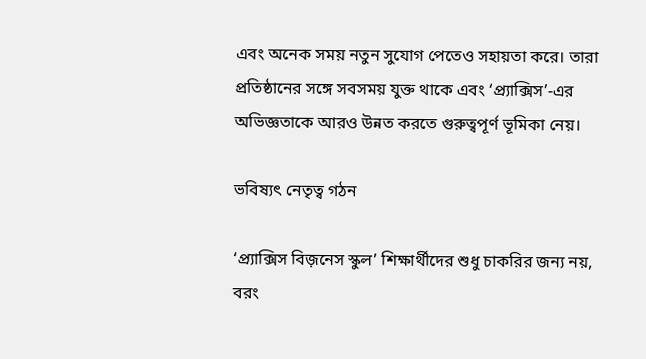এবং অনেক সময় নতুন সুযোগ পেতেও সহায়তা করে। তারা প্রতিষ্ঠানের সঙ্গে সবসময় যুক্ত থাকে এবং ‘প্র্যাক্সিস’-এর অভিজ্ঞতাকে আরও উন্নত করতে গুরুত্বপূর্ণ ভূমিকা নেয়।

ভবিষ্যৎ নেতৃত্ব গঠন

‘প্র্যাক্সিস বিজ়নেস স্কুল’ শিক্ষার্থীদের শুধু চাকরির জন্য নয়, বরং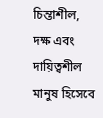চিন্তাশীল, দক্ষ এবং দায়িত্বশীল মানুষ হিসেবে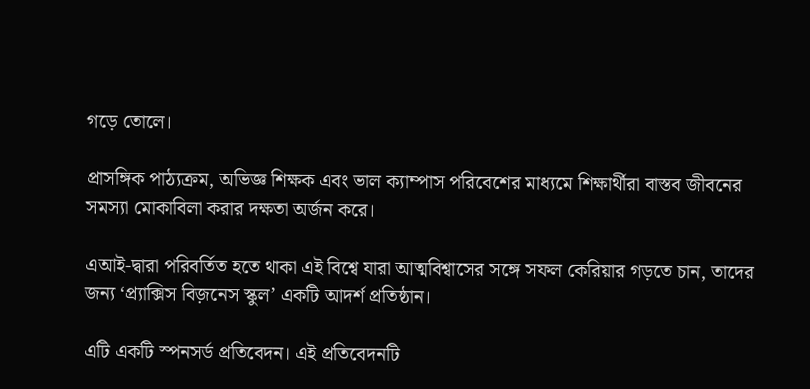গড়ে তোলে।

প্রাসঙ্গিক পাঠ্যক্রম, অভিজ্ঞ শিক্ষক এবং ভাল ক্যাম্পাস পরিবেশের মাধ্যমে শিক্ষার্থীরা বাস্তব জীবনের সমস্যা মোকাবিলা করার দক্ষতা অর্জন করে।

এআই-দ্বারা পরিবর্তিত হতে থাকা এই বিশ্বে যারা আত্মবিশ্বাসের সঙ্গে সফল কেরিয়ার গড়তে চান, তাদের জন্য ‘প্র্যাক্সিস বিজ়নেস স্কুল’ একটি আদর্শ প্রতিষ্ঠান।

এটি একটি স্পনসর্ড প্রতিবেদন। এই প্রতিবেদনটি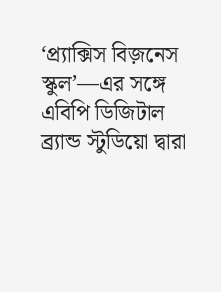‘প্র্যাক্সিস বিজ়নেস স্কুল’—এর সঙ্গে এবিপি ডিজিটাল ব্র্যান্ড স্টুডিয়ো দ্বারা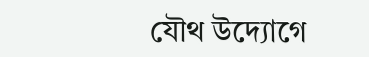যৌথ উদ্যোগে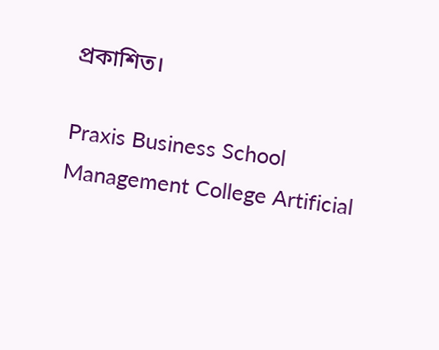প্রকাশিত।

Praxis Business School Management College Artificial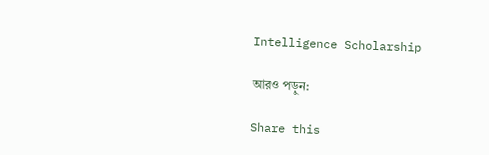Intelligence Scholarship

আরও পড়ুন:

Share this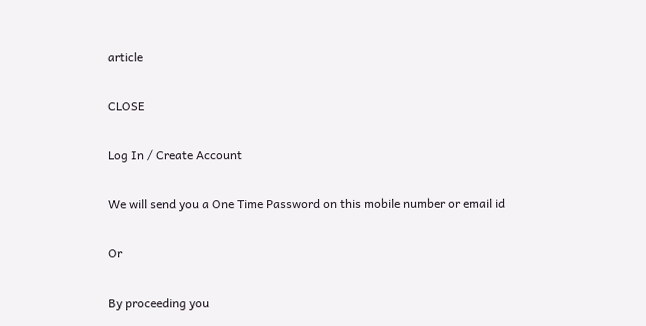article

CLOSE

Log In / Create Account

We will send you a One Time Password on this mobile number or email id

Or

By proceeding you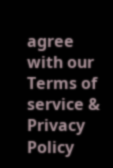agree with our Terms of service & Privacy Policy